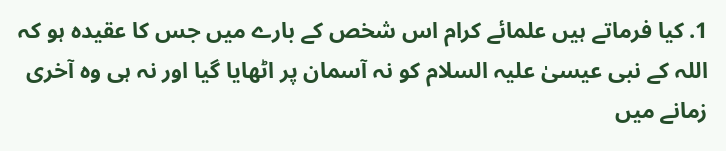1. کیا فرماتے ہیں علمائے کرام اس شخص کے بارے میں جس کا عقیدہ ہو کہ اللہ کے نبی عیسیٰ علیہ السلام کو نہ آسمان پر اٹھایا گیا اور نہ ہی وہ آخری زمانے میں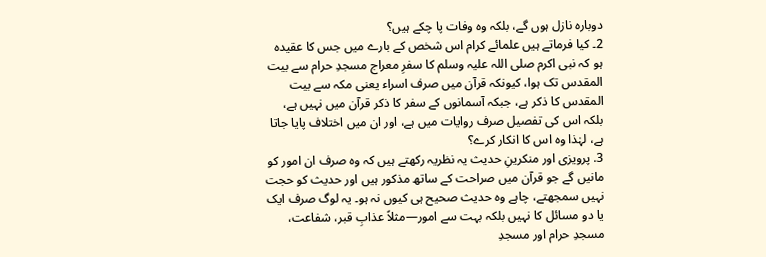دوبارہ نازل ہوں گے، بلکہ وہ وفات پا چکے ہیں؟
2۔ کیا فرماتے ہیں علمائے کرام اس شخص کے بارے میں جس کا عقیدہ ہو کہ نبی اکرم صلی اللہ علیہ وسلم کا سفرِ معراج مسجدِ حرام سے بیت المقدس تک ہوا، کیونکہ قرآن میں صرف اسراء یعنی مکہ سے بیت المقدس کا ذکر ہے، جبکہ آسمانوں کے سفر کا ذکر قرآن میں نہیں ہے، بلکہ اس کی تفصیل صرف روایات میں ہے، اور ان میں اختلاف پایا جاتا ہے، لہٰذا وہ اس کا انکار کرے؟
3. پرویزی اور منکرینِ حدیث یہ نظریہ رکھتے ہیں کہ وہ صرف ان امور کو مانیں گے جو قرآن میں صراحت کے ساتھ مذکور ہیں اور حدیث کو حجت نہیں سمجھتے، چاہے وہ حدیث صحیح ہی کیوں نہ ہو۔ یہ لوگ صرف ایک یا دو مسائل کا نہیں بلکہ بہت سے امور—مثلاً عذابِ قبر، شفاعت، مسجدِ حرام اور مسجدِ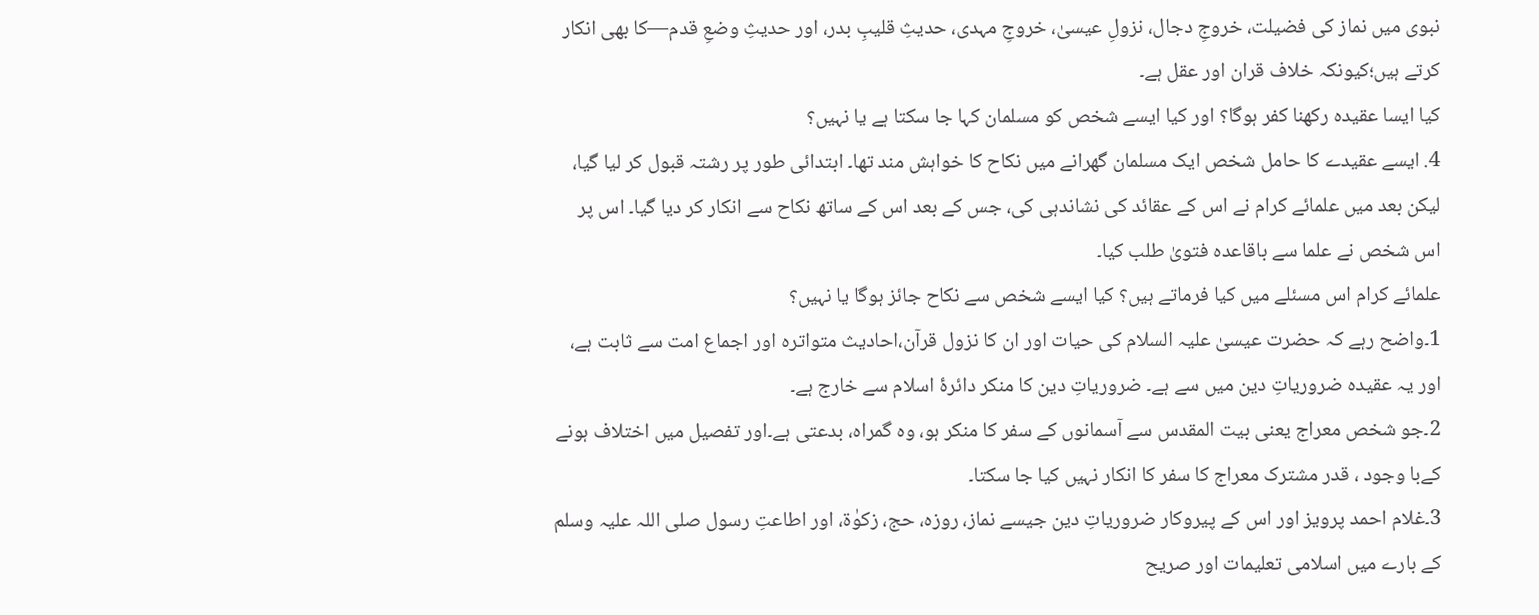نبوی میں نماز کی فضیلت، خروجِ دجال، نزولِ عیسیٰ، خروجِ مہدی، حدیثِ قلیبِ بدر، اور حدیثِ وضعِ قدم—کا بھی انکار کرتے ہیں؛کیونکہ خلاف قران اور عقل ہے۔
کیا ایسا عقیدہ رکھنا کفر ہوگا؟ اور کیا ایسے شخص کو مسلمان کہا جا سکتا ہے یا نہیں؟
4. ایسے عقیدے کا حامل شخص ایک مسلمان گھرانے میں نکاح کا خواہش مند تھا۔ ابتدائی طور پر رشتہ قبول کر لیا گیا، لیکن بعد میں علمائے کرام نے اس کے عقائد کی نشاندہی کی، جس کے بعد اس کے ساتھ نکاح سے انکار کر دیا گیا۔ اس پر اس شخص نے علما سے باقاعدہ فتویٰ طلب کیا۔
علمائے کرام اس مسئلے میں کیا فرماتے ہیں؟ کیا ایسے شخص سے نکاح جائز ہوگا یا نہیں؟
1۔واضح رہے کہ حضرت عیسیٰ علیہ السلام کی حیات اور ان کا نزول قرآن،احادیث متواترہ اور اجماع امت سے ثابت ہے، اور یہ عقیدہ ضروریاتِ دین میں سے ہے۔ ضروریاتِ دین کا منکر دائرۂ اسلام سے خارج ہے۔
2۔جو شخص معراج یعنی بیت المقدس سے آسمانوں کے سفر کا منکر ہو، وہ گمراہ، بدعتی ہے۔اور تفصیل میں اختلاف ہونے کےبا وجود ، قدر مشترک معراج کا سفر کا انکار نہیں کیا جا سکتا۔
3۔غلام احمد پرویز اور اس کے پیروکار ضروریاتِ دین جیسے نماز، روزہ، حج، زکوٰۃ، اور اطاعتِ رسول صلی اللہ علیہ وسلم کے بارے میں اسلامی تعلیمات اور صریح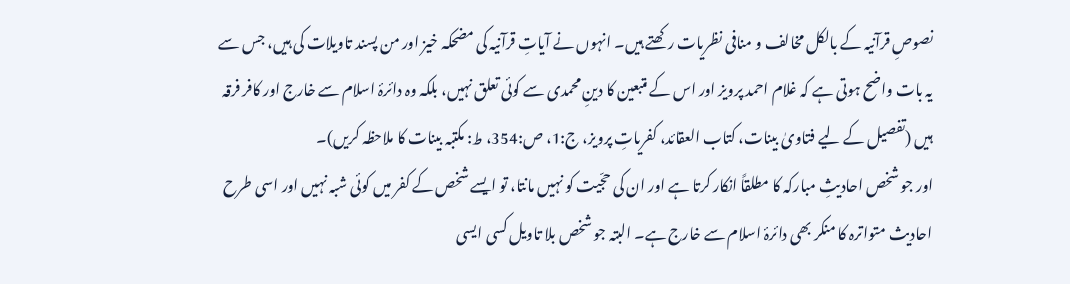نصوصِ قرآنیہ کے بالکل مخالف و منافی نظریات رکھتے ہیں۔ انہوں نے آیاتِ قرآنیہ کی مضحکہ خیز اور من پسند تاویلات کی ہیں، جس سے یہ بات واضح ہوتی ہے کہ غلام احمد پرویز اور اس کے متبعین کا دینِ محمدی سے کوئی تعلق نہیں، بلکہ وہ دائرۂ اسلام سے خارج اور کافر فرقہ ہیں (تفصیل کے لیے فتاویٰ بینات، کتاب العقائد، کفریاتِ پرویز، ج:1، ص:354، ط: مکتبہ بینات کا ملاحظہ کریں)۔
اور جو شخص احادیثِ مبارکہ کا مطلقاً انکار کرتا ہے اور ان کی حجّیت کو نہیں مانتا، تو ایسے شخص کے کفر میں کوئی شبہ نہیں اور اسی طرح احادیث متواترہ کا منکر بھی دائرۂ اسلام سے خارج ہے۔ البتہ جو شخص بلا تاویل کسی ایسی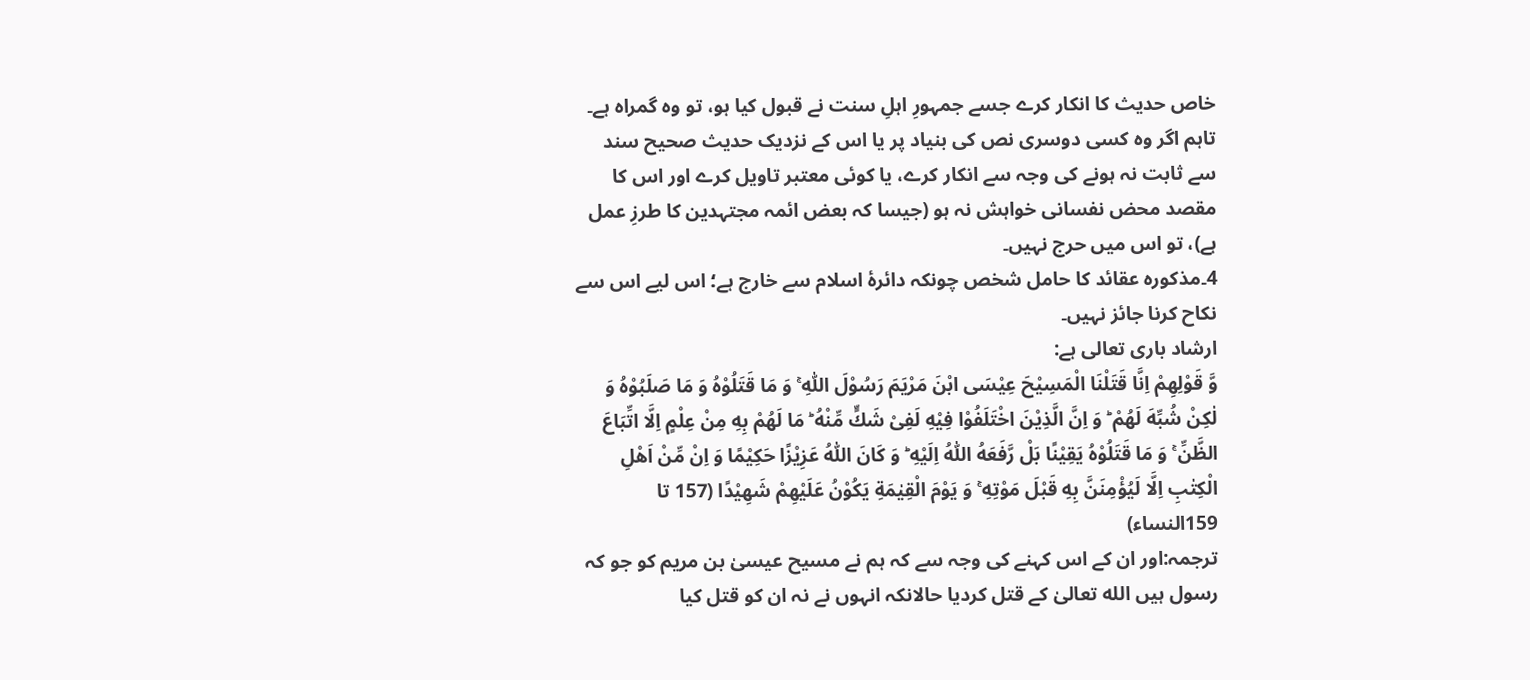خاص حدیث کا انکار کرے جسے جمہورِ اہلِ سنت نے قبول کیا ہو، تو وہ گمراہ ہے۔ تاہم اگر وہ کسی دوسری نص کی بنیاد پر یا اس کے نزدیک حدیث صحیح سند سے ثابت نہ ہونے کی وجہ سے انکار کرے، یا کوئی معتبر تاویل کرے اور اس کا مقصد محض نفسانی خواہش نہ ہو (جیسا کہ بعض ائمہ مجتہدین کا طرزِ عمل ہے)، تو اس میں حرج نہیں۔
4۔مذکورہ عقائد کا حامل شخص چونکہ دائرۂ اسلام سے خارج ہے؛ اس لیے اس سے نکاح کرنا جائز نہیں۔
ارشاد باری تعالی ہے:
وَّ قَوْلِهِمْ اِنَّا قَتَلْنَا الْمَسِیْحَ عِیْسَی ابْنَ مَرْیَمَ رَسُوْلَ اللّٰهِ ۚ وَ مَا قَتَلُوْهُ وَ مَا صَلَبُوْهُ وَ لٰکِنْ شُبِّهَ لَهُمْ ؕ وَ اِنَّ الَّذِیْنَ اخْتَلَفُوْا فِیْهِ لَفِیْ شَكٍّ مِّنْهُ ؕ مَا لَهُمْ بِهِ مِنْ عِلْمٍ اِلَّا اتِّبَاعَ الظَّنِّ ۚ وَ مَا قَتَلُوْهُ یَقِیْنًا بَلْ رَّفَعَهُ اللّٰهُ اِلَیْهِ ؕ وَ کَانَ اللّٰهُ عَزِیْزًا حَکِیْمًا وَ اِنْ مِّنْ اَهْلِ الْکِتٰبِ اِلَّا لَیُؤْمِنَنَّ بِهِ قَبْلَ مَوْتِهِ ۚ وَ یَوْمَ الْقِیٰمَةِ یَکُوْنُ عَلَیْهِمْ شَهِیْدًا (157 تا 159النساء)
ترجمہ:اور ان کے اس کہنے کی وجہ سے کہ ہم نے مسیح عیسیٰ بن مریم کو جو کہ رسول ہیں الله تعالیٰ کے قتل کردیا حالانکہ انہوں نے نہ ان کو قتل کیا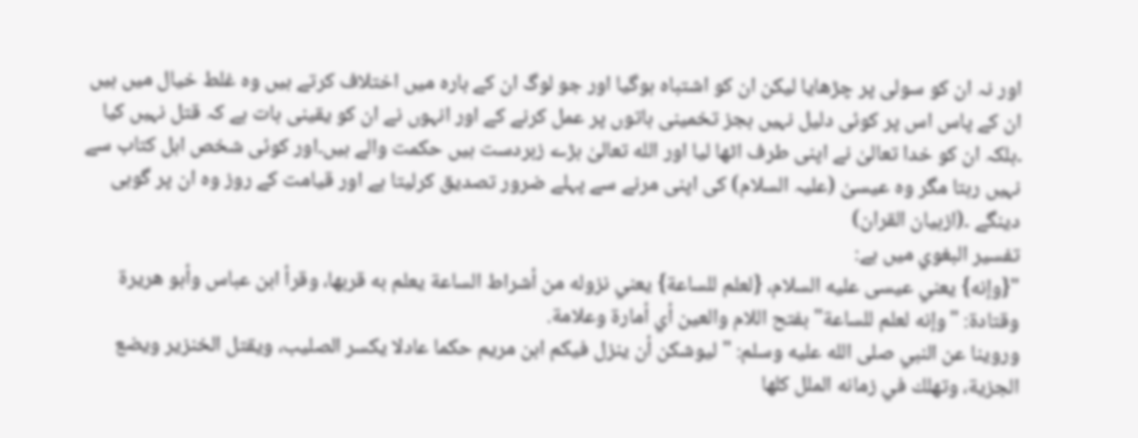اور نہ ان کو سولی پر چڑھایا لیکن ان کو اشتباہ ہوگیا اور جو لوگ ان کے بارہ میں اختلاف کرتے ہیں وہ غلط خیال میں ہیں ان کے پاس اس پر کوئی دلیل نہیں بجز تخمینی باتوں پر عمل کرنے کے اور انہوں نے ان کو یقینی بات ہے کہ قتل نہیں کیا ۔بلکہ ان کو خدا تعالیٰ نے اپنی طرف اٹھا لیا اور الله تعالیٰ بڑے زبردست ہیں حکمت والے ہیں۔اور کوئی شخص اہل کتاب سے نہیں رہتا مگر وہ عیسیٰ (علیہ السلام) کی اپنی مرنے سے پہلے ضرور تصدیق کرلیتا ہے اور قیامت کے روز وہ ان پر گوہی دینگے ۔(ازبیان القران)
تفسير البغوي میں ہے:
"{وإنه} يعني عيسى عليه السلام، {لعلم للساعة} يعني نزوله من أشراط الساعة يعلم به قربها، وقرأ ابن عباس وأبو هريرة وقتادة: "وإنه لعلم للساعة" بفتح اللام والعين أي أمارة وعلامة.
وروينا عن النبي صلى الله عليه وسلم: "ليوشكن أن ينزل فيكم ابن مريم حكما عادلا يكسر الصليب، ويقتل الخنزير ويضع الجزية، وتهلك في زمانه الملل كلها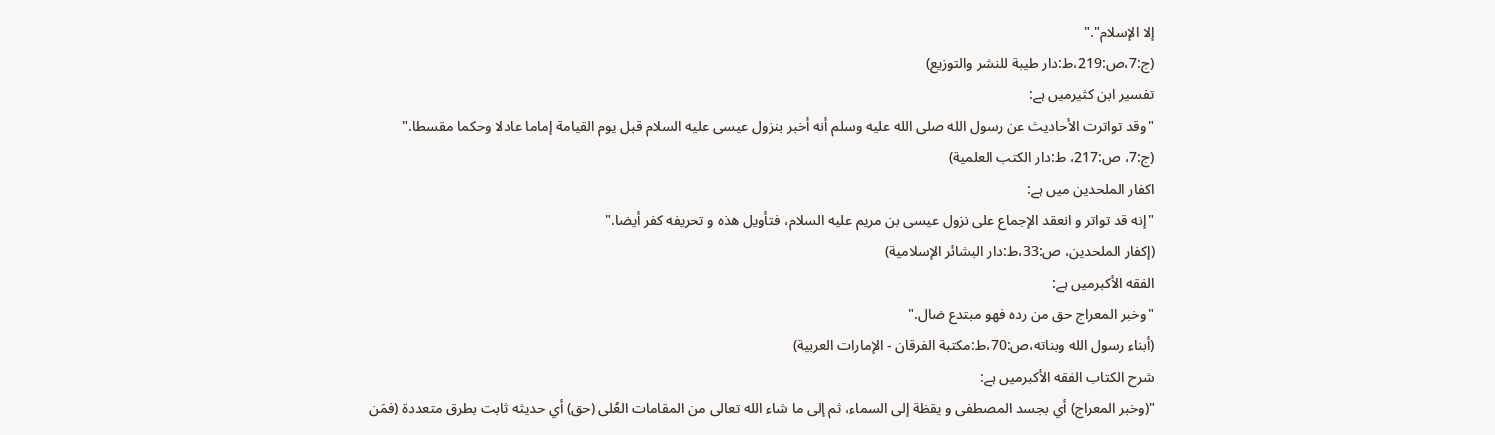إلا الإسلام"."
(ج:7،ص:219،ط:دار طيبة للنشر والتوزيع)
تفسير ابن كثيرمیں ہے:
"وقد تواترت الأحاديث عن رسول الله صلى الله عليه وسلم أنه أخبر بنزول عيسى عليه السلام قبل يوم القيامة إماما عادلا وحكما مقسطا."
(ج:7، ص:217، ط:دار الكتب العلمية)
اکفار الملحدین میں ہے:
"إنه قد تواتر و انعقد الإجماع على نزول عيسى بن مريم علیه السلام، فتأويل هذه و تحریفه کفر أيضا."
(إكفار الملحدين، ص:33،ط:دار البشائر الإسلامية)
الفقه الأكبرمیں ہے:
"وخبر المعراج حق من رده فهو مبتدع ضال."
(أبناء رسول الله وبناته،ص:70،ط:مكتبة الفرقان - الإمارات العربية)
شرح الكتاب الفقه الأكبرمیں ہے:
"(وخبر المعراج) أي بجسد المصطفى و يقظة إلى السماء، ثم إلى ما شاء الله تعالى من المقامات العُلى (حق) أي حديثه ثابت بطرق متعددة (فمَن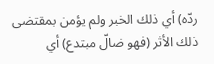ردّه) أي ذلك الخبر ولم يؤمن بمقتضى ذلك الأثر (فهو ضالّ مبتدع) أي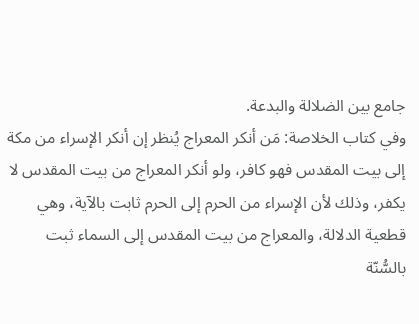جامع بين الضلالة والبدعة.
وفي كتاب الخلاصة: مَن أنكر المعراج يُنظر إن أنكر الإسراء من مكة إلى بيت المقدس فهو كافر، ولو أنكر المعراج من بيت المقدس لا يكفر، وذلك لأن الإسراء من الحرم إلى الحرم ثابت بالآية، وهي قطعية الدلالة، والمعراج من بيت المقدس إلى السماء ثبت بالسُّنّة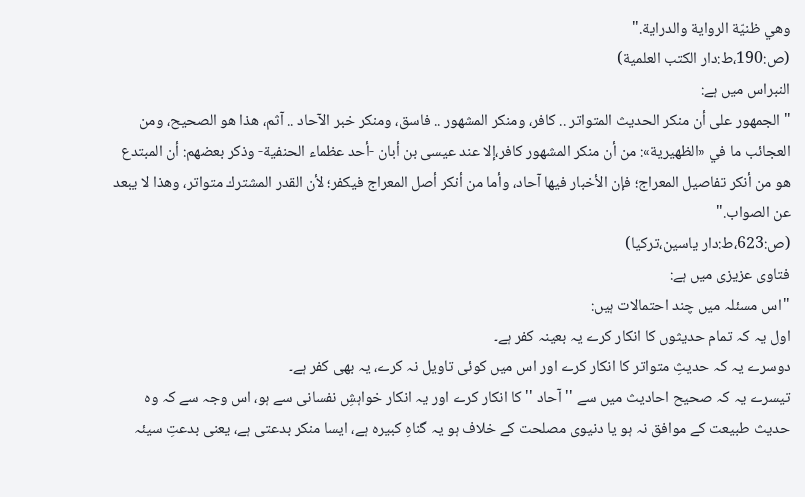وهي ظنيّة الرواية والدراية."
(ص:190،ط:دار الكتب العلمية)
النبراس میں ہے:
" الجمهور على أن منكر الحديث المتواتر .. کافر، ومنكر المشهور .. فاسق، ومنكر خبر الآحاد .. آثم، هذا هو الصحيح، ومن العجائب ما في «الظهيرية»: من أن منكر المشهور كافر،إلا عند عيسى بن أبان -أحد عظماء الحنفية- وذكر بعضهم: أن المبتدع هو من أنكر تفاصيل المعراج؛ فإن الأخبار فيها آحاد، وأما من أنكر أصل المعراج فيكفر؛ لأن القدر المشترك متواتر، وهذا لا يبعد عن الصواب."
(ص:623،ط:دار یاسین،ترکیا)
فتاوی عزیزی میں ہے:
"اس مسئلہ میں چند احتمالات ہیں:
اول یہ کہ تمام حدیثوں کا انکار کرے یہ بعینہ کفر ہے۔
دوسرے یہ کہ حدیثِ متواتر کا انکار کرے اور اس میں کوئی تاویل نہ کرے، یہ بھی کفر ہے۔
تیسرے یہ کہ صحیح احادیث میں سے ''آحاد '' کا انکار کرے اور یہ انکار خواہشِ نفسانی سے ہو، اس وجہ سے کہ وہ حدیث طبیعت کے موافق نہ ہو یا دنیوی مصلحت کے خلاف ہو یہ گناہِ کبیرہ ہے، ایسا منکر بدعتی ہے، یعنی بدعتِ سیئہ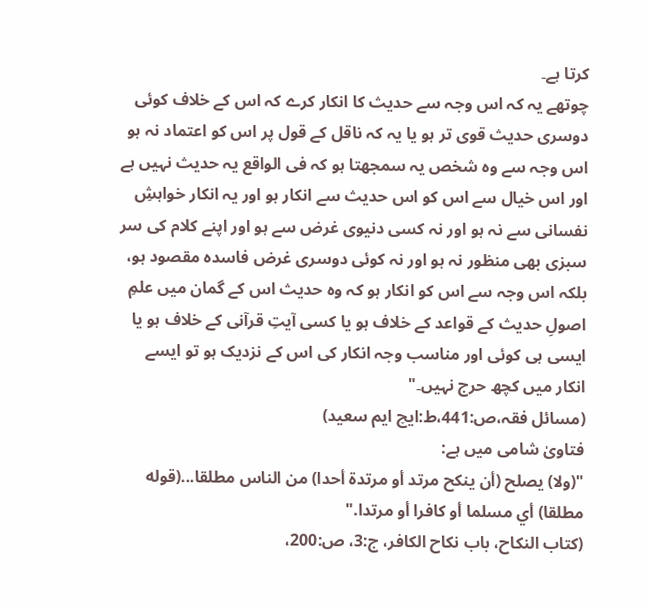کرتا ہے۔
چوتھے یہ کہ اس وجہ سے حدیث کا انکار کرے کہ اس کے خلاف کوئی دوسری حدیث قوی تر ہو یا یہ کہ ناقل کے قول پر اس کو اعتماد نہ ہو اس وجہ سے وہ شخص یہ سمجھتا ہو کہ فی الواقع یہ حدیث نہیں ہے اور اس خیال سے اس کو اس حدیث سے انکار ہو اور یہ انکار خواہشِ نفسانی سے نہ ہو اور نہ کسی دنیوی غرض سے ہو اور اپنے کلام کی سر سبزی بھی منظور نہ ہو اور نہ کوئی دوسری غرض فاسدہ مقصود ہو، بلکہ اس وجہ سے اس کو انکار ہو کہ وہ حدیث اس کے گمان میں علمِ اصولِ حدیث کے قواعد کے خلاف ہو یا کسی آیتِ قرآنی کے خلاف ہو یا ایسی ہی کوئی اور مناسب وجہ انکار کی اس کے نزدیک ہو تو ایسے انکار میں کچھ حرج نہیں۔"
(مسائل فقہ،ص:441،ط:ایچ ایم سعید)
فتاویٰ شامی میں ہے:
"(ولا) يصلح (أن ينكح مرتد أو مرتدة أحدا) من الناس مطلقا...(قوله مطلقا) أي مسلما أو كافرا أو مرتدا."
(كتاب النكاح، باب نكاح الكافر، ج:3، ص:200،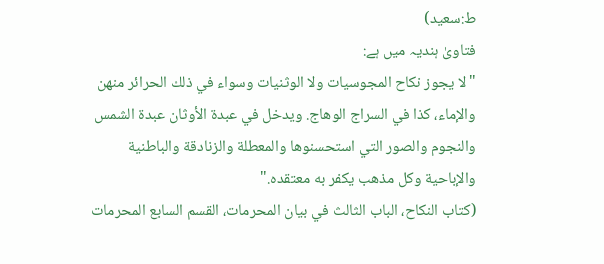ط:سعيد)
فتاویٰ ہندیہ میں ہے:
"لا يجوز نكاح المجوسيات ولا الوثنيات وسواء في ذلك الحرائر منهن والإماء، كذا في السراج الوهاج. ويدخل في عبدة الأوثان عبدة الشمس والنجوم والصور التي استحسنوها والمعطلة والزنادقة والباطنية والإباحية وكل مذهب يكفر به معتقده."
(كتاب النكاح، الباب الثالث في بيان المحرمات، القسم السابع المحرمات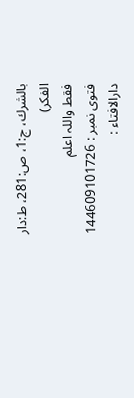بالشرك، ج:1، ص:281، ط:دار الفکر)
فقط واللہ اعلم
فتوی نمبر : 144609101726
دارالافتاء :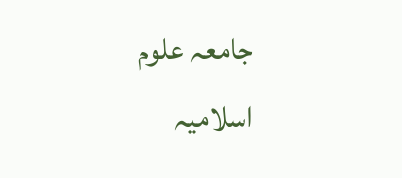جامعہ علوم اسلامیہ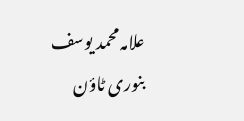علامہ محمد یوسف بنوری ٹاؤن